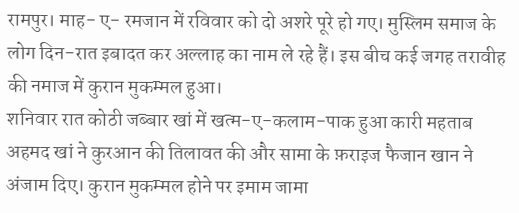रामपुर। माह- ए- रमजान में रविवार को दो अशरे पूरे हो गए। मुस्लिम समाज के लोग दिन-रात इबादत कर अल्लाह का नाम ले रहे हैं। इस बीच कई जगह तरावीह की नमाज में कुरान मुकम्मल हुआ।
शनिवार रात कोठी जब्बार खां में खत्म-ए-कलाम-पाक हुआ कारी महताब अहमद खां ने कुरआन की तिलावत की और सामा के फ़राइज फैजान खान ने अंजाम दिए। कुरान मुकम्मल होने पर इमाम जामा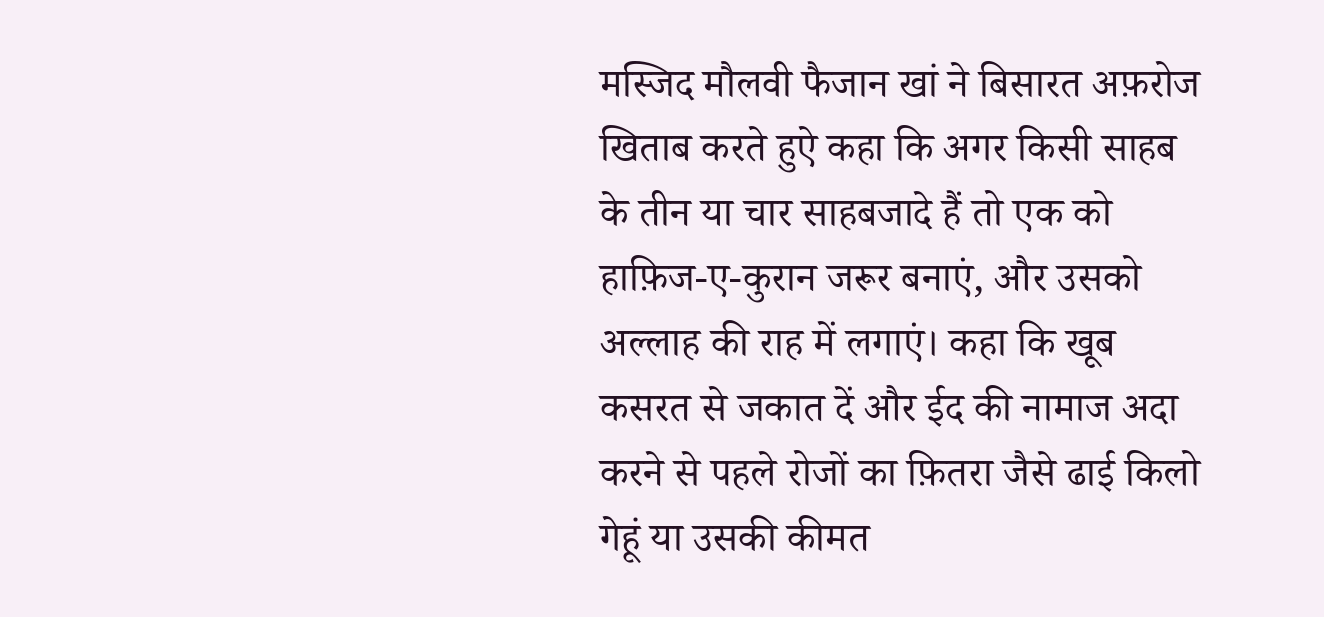मस्जिद मौलवी फैजान खां ने बिसारत अफ़रोज खिताब करते हुऐ कहा कि अगर किसी साहब के तीन या चार साहबजादे हैं तो एक को हाफ़िज-ए-कुरान जरूर बनाएं, और उसको अल्लाह की राह में लगाएं। कहा कि खूब कसरत से जकात दें और ईद की नामाज अदा करने से पहले रोजों का फ़ितरा जैसे ढाई किलो गेहूं या उसकी कीमत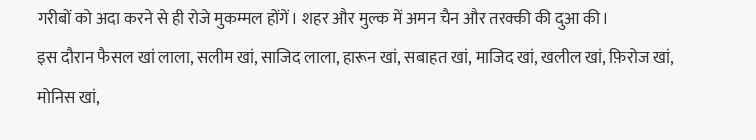गरीबों को अदा करने से ही रोजे मुकम्मल होंगें। शहर और मुल्क में अमन चैन और तरक्की की दुआ की।
इस दौरान फैसल खां लाला, सलीम खां, साजिद लाला, हारून खां, सबाहत खां, माजिद खां, खलील खां, फ़िरोज खां, मोनिस खां,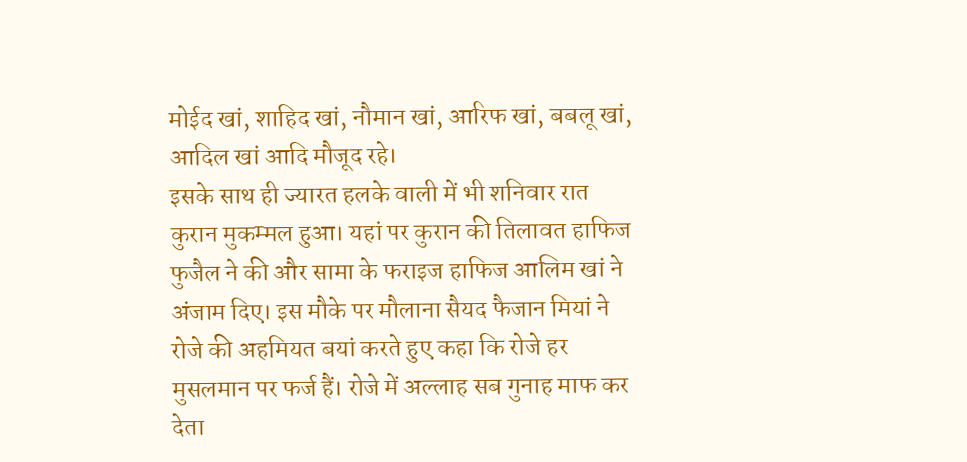मोईद खां, शाहिद खां, नौमान खां, आरिफ खां, बबलू खां, आदिल खां आदि मौजूद रहे।
इसके साथ ही ज्यारत हलके वाली में भी शनिवार रात कुरान मुकम्मल हुआ। यहां पर कुरान की तिलावत हाफिज फुजैल ने की और सामा के फराइज हाफिज आलिम खां ने अंजाम दिए। इस मौके पर मौलाना सैयद फैजान मियां ने रोजे की अहमियत बयां करते हुए कहा कि रोजे हर मुसलमान पर फर्ज हैं। रोजे में अल्लाह सब गुनाह माफ कर देता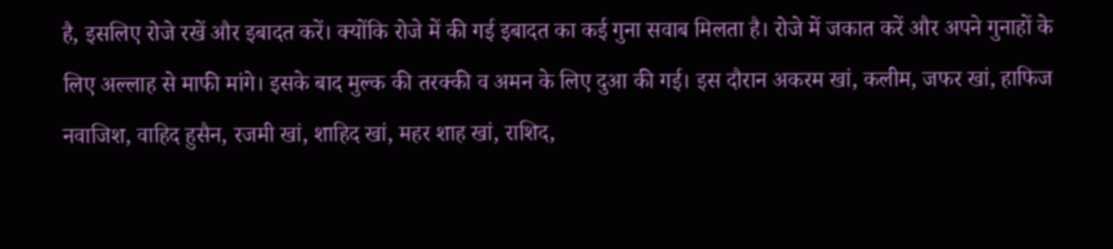है, इसलिए रोजे रखें और इबादत करें। क्योंकि रोजे में की गई इबादत का कई गुना सवाब मिलता है। रोजे में जकात करें और अपने गुनाहों के लिए अल्लाह से माफी मांगे। इसके बाद मुल्क की तरक्की व अमन के लिए दुआ की गई। इस दौरान अकरम खां, कलीम, जफर खां, हाफिज नवाजिश, वाहिद हुसैन, रजमी खां, शाहिद खां, महर शाह खां, राशिद,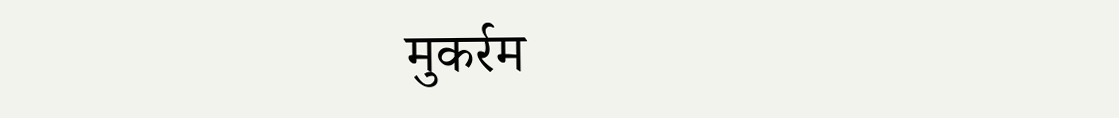मुकर्रम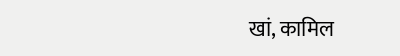खां, कामिल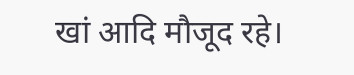खां आदि मौजूद रहे।